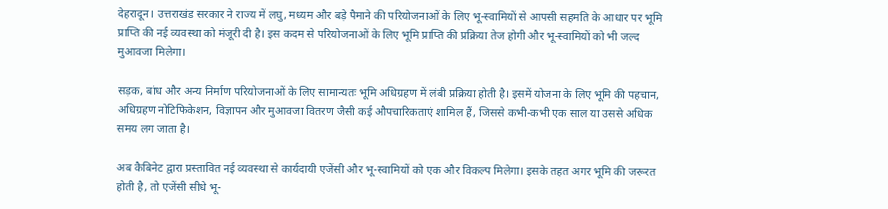देहरादून। उत्तराखंड सरकार ने राज्य में लघु, मध्यम और बड़े पैमाने की परियोजनाओं के लिए भू-स्वामियों से आपसी सहमति के आधार पर भूमि प्राप्ति की नई व्यवस्था को मंजूरी दी है। इस कदम से परियोजनाओं के लिए भूमि प्राप्ति की प्रक्रिया तेज होगी और भू-स्वामियों को भी जल्द मुआवजा मिलेगा।

सड़क, बांध और अन्य निर्माण परियोजनाओं के लिए सामान्यतः भूमि अधिग्रहण में लंबी प्रक्रिया होती है। इसमें योजना के लिए भूमि की पहचान, अधिग्रहण नोटिफिकेशन, विज्ञापन और मुआवजा वितरण जैसी कई औपचारिकताएं शामिल हैं, जिससे कभी-कभी एक साल या उससे अधिक समय लग जाता है।

अब कैबिनेट द्वारा प्रस्तावित नई व्यवस्था से कार्यदायी एजेंसी और भू-स्वामियों को एक और विकल्प मिलेगा। इसके तहत अगर भूमि की जरूरत होती है, तो एजेंसी सीधे भू-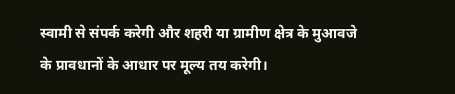स्वामी से संपर्क करेगी और शहरी या ग्रामीण क्षेत्र के मुआवजे के प्रावधानों के आधार पर मूल्य तय करेगी।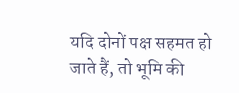यदि दोनों पक्ष सहमत हो जाते हैं, तो भूमि की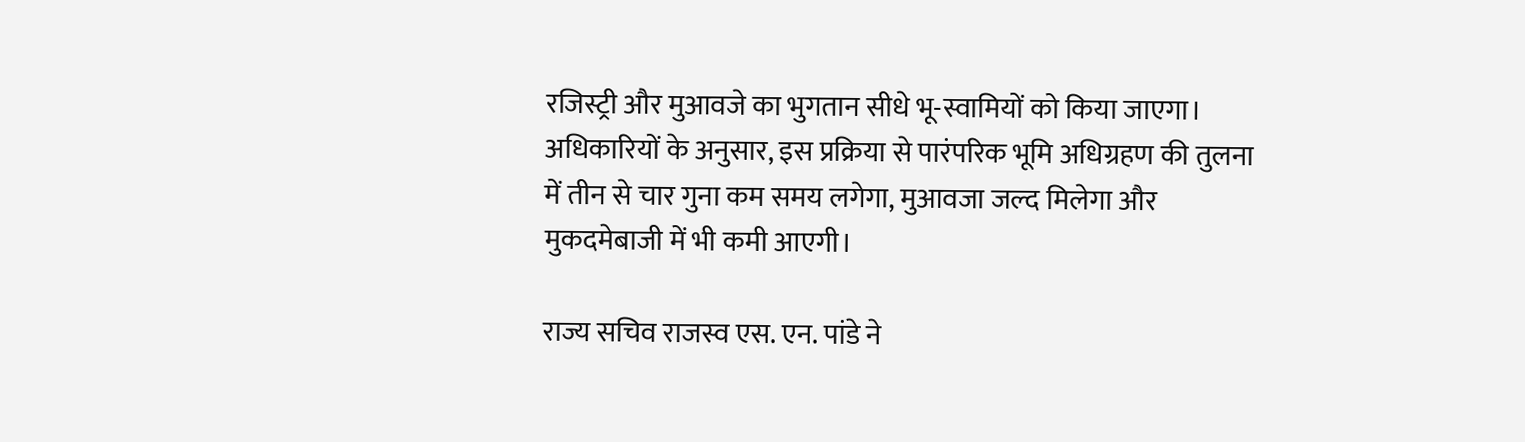रजिस्ट्री और मुआवजे का भुगतान सीधे भू-स्वामियों को किया जाएगा। अधिकारियों के अनुसार, इस प्रक्रिया से पारंपरिक भूमि अधिग्रहण की तुलना में तीन से चार गुना कम समय लगेगा, मुआवजा जल्द मिलेगा और मुकदमेबाजी में भी कमी आएगी।

राज्य सचिव राजस्व एस. एन. पांडे ने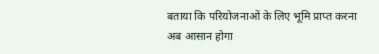बताया कि परियोजनाओं के लिए भूमि प्राप्त करना अब आसान होगा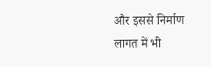और इससे निर्माण लागत में भी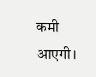कमी आएगी।